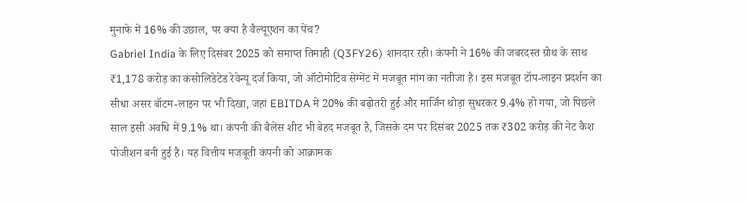मुनाफे में 16% की उछाल, पर क्या है वैल्यूएशन का पेंच?
Gabriel India के लिए दिसंबर 2025 को समाप्त तिमाही (Q3FY26) शानदार रही। कंपनी ने 16% की जबरदस्त ग्रोथ के साथ ₹1,178 करोड़ का कंसोलिडेटेड रेवेन्यू दर्ज किया, जो ऑटोमोटिव सेग्मेंट में मजबूत मांग का नतीजा है। इस मजबूत टॉप-लाइन प्रदर्शन का सीधा असर बॉटम-लाइन पर भी दिखा, जहां EBITDA में 20% की बढ़ोतरी हुई और मार्जिन थोड़ा सुधरकर 9.4% हो गया, जो पिछले साल इसी अवधि में 9.1% था। कंपनी की बैलेंस शीट भी बेहद मजबूत है, जिसके दम पर दिसंबर 2025 तक ₹302 करोड़ की नेट कैश पोजीशन बनी हुई है। यह वित्तीय मजबूती कंपनी को आक्रामक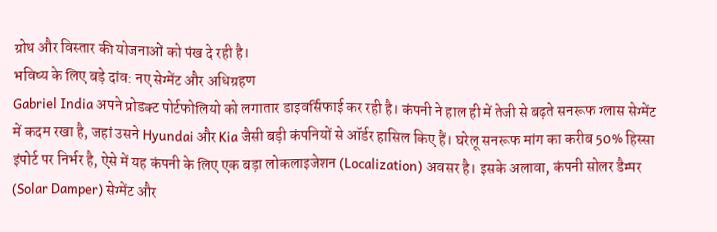ग्रोथ और विस्तार की योजनाओं को पंख दे रही है।
भविष्य के लिए बड़े दांव: नए सेग्मेंट और अधिग्रहण
Gabriel India अपने प्रोडक्ट पोर्टफोलियो को लगातार डाइवर्सिफाई कर रही है। कंपनी ने हाल ही में तेजी से बढ़ते सनरूफ ग्लास सेग्मेंट में कदम रखा है, जहां उसने Hyundai और Kia जैसी बड़ी कंपनियों से ऑर्डर हासिल किए हैं। घरेलू सनरूफ मांग का करीब 50% हिस्सा इंपोर्ट पर निर्भर है, ऐसे में यह कंपनी के लिए एक बड़ा लोकलाइजेशन (Localization) अवसर है। इसके अलावा, कंपनी सोलर डैम्पर (Solar Damper) सेग्मेंट और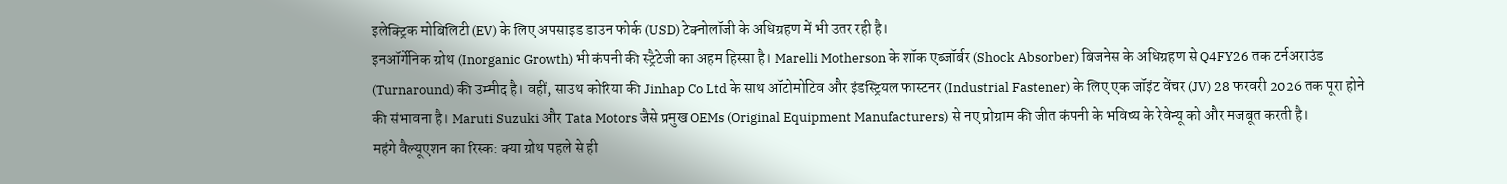इलेक्ट्रिक मोबिलिटी (EV) के लिए अपसाइड डाउन फोर्क (USD) टेक्नोलॉजी के अधिग्रहण में भी उतर रही है।
इनऑर्गेनिक ग्रोथ (Inorganic Growth) भी कंपनी की स्ट्रैटेजी का अहम हिस्सा है। Marelli Motherson के शॉक एब्जॉर्बर (Shock Absorber) बिजनेस के अधिग्रहण से Q4FY26 तक टर्नअराउंड (Turnaround) की उम्मीद है। वहीं, साउथ कोरिया की Jinhap Co Ltd के साथ ऑटोमोटिव और इंडस्ट्रियल फास्टनर (Industrial Fastener) के लिए एक जॉइंट वेंचर (JV) 28 फरवरी 2026 तक पूरा होने की संभावना है। Maruti Suzuki और Tata Motors जैसे प्रमुख OEMs (Original Equipment Manufacturers) से नए प्रोग्राम की जीत कंपनी के भविष्य के रेवेन्यू को और मजबूत करती है।
महंगे वैल्यूएशन का रिस्क: क्या ग्रोथ पहले से ही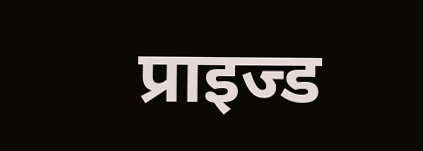प्राइज्ड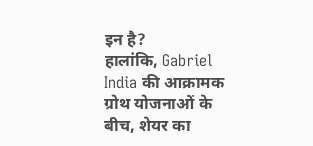इन है?
हालांकि, Gabriel India की आक्रामक ग्रोथ योजनाओं के बीच, शेयर का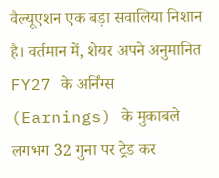वैल्यूएशन एक बड़ा सवालिया निशान है। वर्तमान में, शेयर अपने अनुमानित FY27 के अर्निंग्स (Earnings) के मुकाबले लगभग 32 गुना पर ट्रेड कर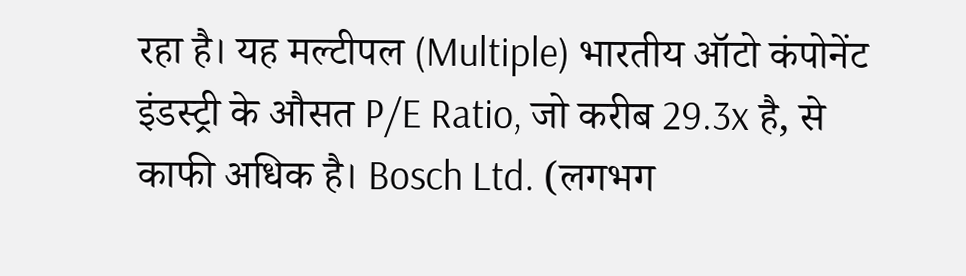रहा है। यह मल्टीपल (Multiple) भारतीय ऑटो कंपोनेंट इंडस्ट्री के औसत P/E Ratio, जो करीब 29.3x है, से काफी अधिक है। Bosch Ltd. (लगभग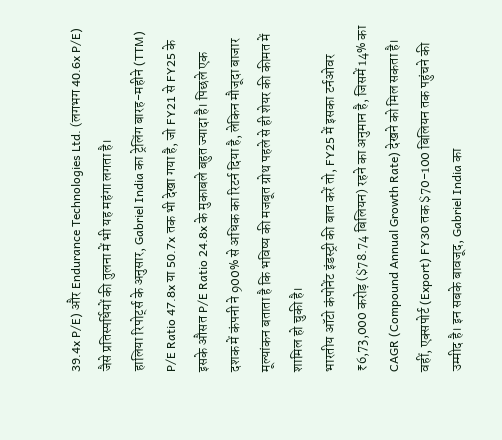39.4x P/E) और Endurance Technologies Ltd. (लगभग 40.6x P/E) जैसे प्रतिस्पर्धियों की तुलना में भी यह महंगा लगता है।
हालिया रिपोर्ट्स के अनुसार, Gabriel India का ट्रेलिंग बारह-महीने (TTM) P/E Ratio 47.8x या 50.7x तक भी देखा गया है, जो FY21 से FY25 के इसके औसत P/E Ratio 24.8x के मुकाबले बहुत ज्यादा है। पिछले एक दशक में कंपनी ने 900% से अधिक का रिटर्न दिया है, लेकिन मौजूदा बाजार मूल्यांकन बताता है कि भविष्य की मजबूत ग्रोथ पहले से ही शेयर की कीमत में शामिल हो चुकी है।
भारतीय ऑटो कंपोनेंट इंडस्ट्री की बात करें तो, FY25 में इसका टर्नओवर ₹6,73,000 करोड़ ($78.74 बिलियन) रहने का अनुमान है, जिसमें 14% का CAGR (Compound Annual Growth Rate) देखने को मिल सकता है। वहीं, एक्सपोर्ट (Export) FY30 तक $70-100 बिलियन तक पहुंचने की उम्मीद है। इन सबके बावजूद, Gabriel India का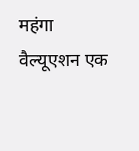महंगा वैल्यूएशन एक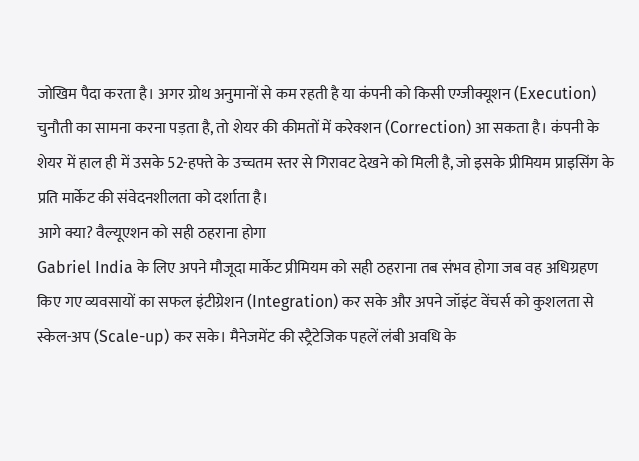जोखिम पैदा करता है। अगर ग्रोथ अनुमानों से कम रहती है या कंपनी को किसी एग्जीक्यूशन (Execution) चुनौती का सामना करना पड़ता है, तो शेयर की कीमतों में करेक्शन (Correction) आ सकता है। कंपनी के शेयर में हाल ही में उसके 52-हफ्ते के उच्चतम स्तर से गिरावट देखने को मिली है, जो इसके प्रीमियम प्राइसिंग के प्रति मार्केट की संवेदनशीलता को दर्शाता है।
आगे क्या? वैल्यूएशन को सही ठहराना होगा
Gabriel India के लिए अपने मौजूदा मार्केट प्रीमियम को सही ठहराना तब संभव होगा जब वह अधिग्रहण किए गए व्यवसायों का सफल इंटीग्रेशन (Integration) कर सके और अपने जॉइंट वेंचर्स को कुशलता से स्केल-अप (Scale-up) कर सके। मैनेजमेंट की स्ट्रैटेजिक पहलें लंबी अवधि के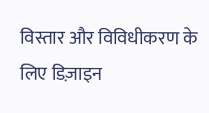विस्तार और विविधीकरण के लिए डिज़ाइन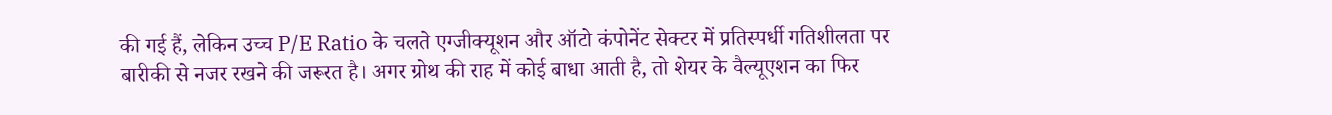की गई हैं, लेकिन उच्च P/E Ratio के चलते एग्जीक्यूशन और ऑटो कंपोनेंट सेक्टर में प्रतिस्पर्धी गतिशीलता पर बारीकी से नजर रखने की जरूरत है। अगर ग्रोथ की राह में कोई बाधा आती है, तो शेयर के वैल्यूएशन का फिर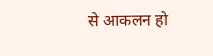से आकलन हो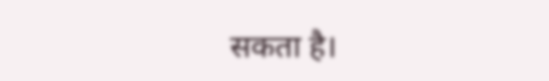सकता है।